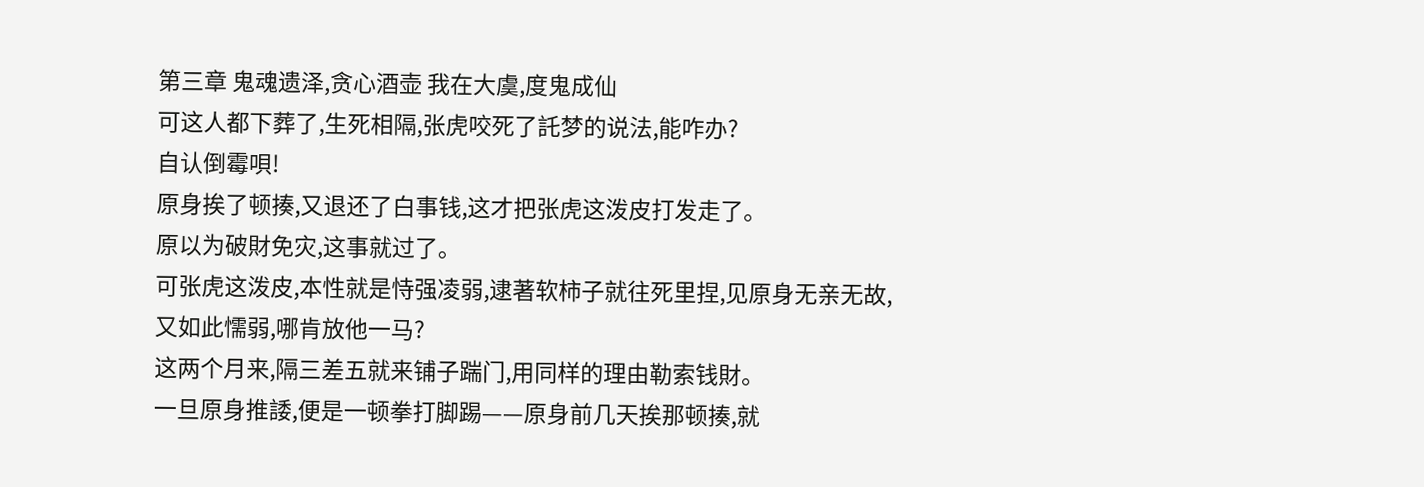第三章 鬼魂遗泽,贪心酒壶 我在大虞,度鬼成仙
可这人都下葬了,生死相隔,张虎咬死了託梦的说法,能咋办?
自认倒霉唄!
原身挨了顿揍,又退还了白事钱,这才把张虎这泼皮打发走了。
原以为破財免灾,这事就过了。
可张虎这泼皮,本性就是恃强凌弱,逮著软柿子就往死里捏,见原身无亲无故,又如此懦弱,哪肯放他一马?
这两个月来,隔三差五就来铺子踹门,用同样的理由勒索钱財。
一旦原身推諉,便是一顿拳打脚踢——原身前几天挨那顿揍,就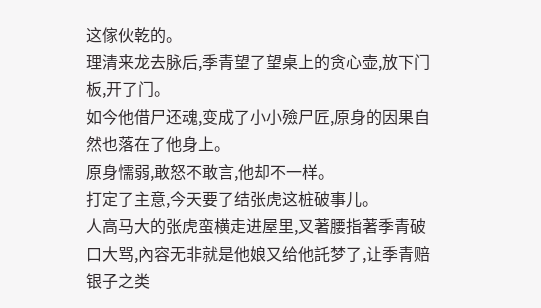这傢伙乾的。
理清来龙去脉后,季青望了望桌上的贪心壶,放下门板,开了门。
如今他借尸还魂,变成了小小殮尸匠,原身的因果自然也落在了他身上。
原身懦弱,敢怒不敢言,他却不一样。
打定了主意,今天要了结张虎这桩破事儿。
人高马大的张虎蛮横走进屋里,叉著腰指著季青破口大骂,內容无非就是他娘又给他託梦了,让季青赔银子之类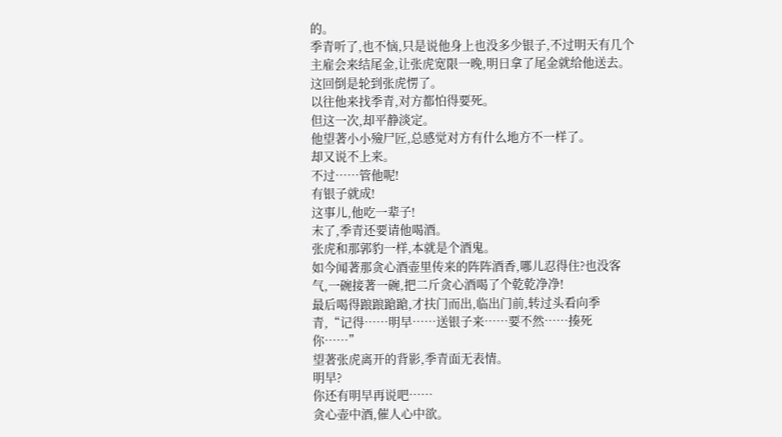的。
季青听了,也不恼,只是说他身上也没多少银子,不过明天有几个主雇会来结尾金,让张虎宽限一晚,明日拿了尾金就给他送去。
这回倒是轮到张虎愣了。
以往他来找季青,对方都怕得要死。
但这一次,却平静淡定。
他望著小小殮尸匠,总感觉对方有什么地方不一样了。
却又说不上来。
不过……管他呢!
有银子就成!
这事儿,他吃一辈子!
末了,季青还要请他喝酒。
张虎和那郭豹一样,本就是个酒鬼。
如今闻著那贪心酒壶里传来的阵阵酒香,哪儿忍得住?也没客气,一碗接著一碗,把二斤贪心酒喝了个乾乾净净!
最后喝得踉踉蹌蹌,才扶门而出,临出门前,转过头看向季青,“记得……明早……送银子来……要不然……揍死你……”
望著张虎离开的背影,季青面无表情。
明早?
你还有明早再说吧……
贪心壶中酒,催人心中欲。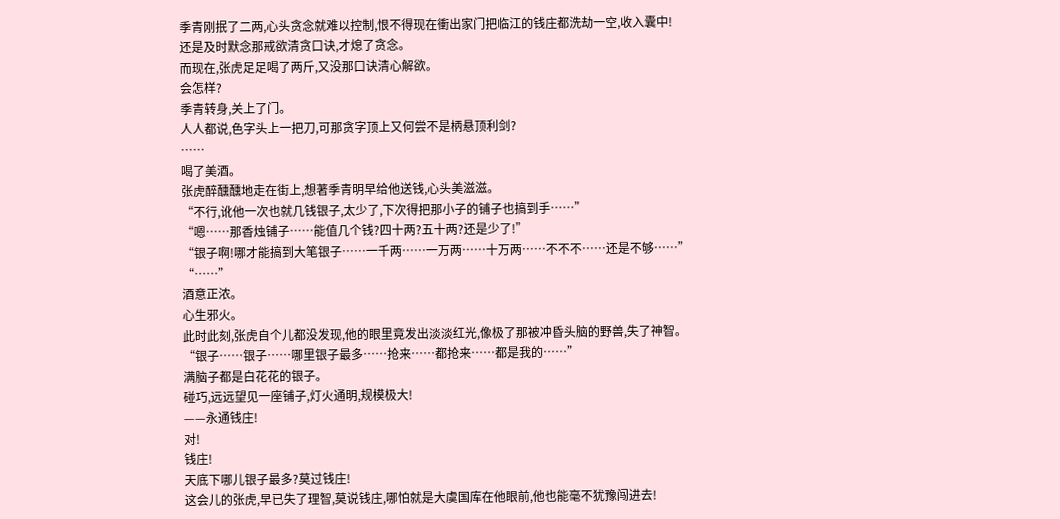季青刚抿了二两,心头贪念就难以控制,恨不得现在衝出家门把临江的钱庄都洗劫一空,收入囊中!
还是及时默念那戒欲清贪口诀,才熄了贪念。
而现在,张虎足足喝了两斤,又没那口诀清心解欲。
会怎样?
季青转身,关上了门。
人人都说,色字头上一把刀,可那贪字顶上又何尝不是柄悬顶利剑?
……
喝了美酒。
张虎醉醺醺地走在街上,想著季青明早给他送钱,心头美滋滋。
“不行,讹他一次也就几钱银子,太少了,下次得把那小子的铺子也搞到手……”
“嗯……那香烛铺子……能值几个钱?四十两?五十两?还是少了!”
“银子啊!哪才能搞到大笔银子……一千两……一万两……十万两……不不不……还是不够……”
“……”
酒意正浓。
心生邪火。
此时此刻,张虎自个儿都没发现,他的眼里竟发出淡淡红光,像极了那被冲昏头脑的野兽,失了神智。
“银子……银子……哪里银子最多……抢来……都抢来……都是我的……”
满脑子都是白花花的银子。
碰巧,远远望见一座铺子,灯火通明,规模极大!
——永通钱庄!
对!
钱庄!
天底下哪儿银子最多?莫过钱庄!
这会儿的张虎,早已失了理智,莫说钱庄,哪怕就是大虞国库在他眼前,他也能毫不犹豫闯进去!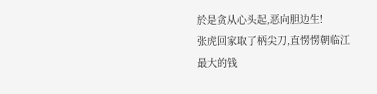於是贪从心头起,恶向胆边生!
张虎回家取了柄尖刀,直愣愣朝临江最大的钱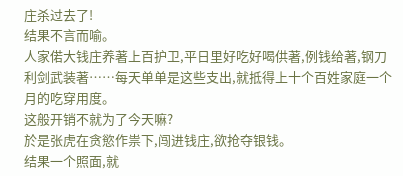庄杀过去了!
结果不言而喻。
人家偌大钱庄养著上百护卫,平日里好吃好喝供著,例钱给著,钢刀利剑武装著……每天单单是这些支出,就抵得上十个百姓家庭一个月的吃穿用度。
这般开销不就为了今天嘛?
於是张虎在贪慾作祟下,闯进钱庄,欲抢夺银钱。
结果一个照面,就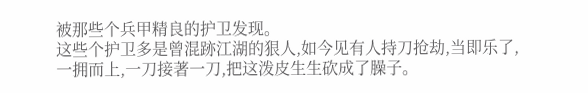被那些个兵甲精良的护卫发现。
这些个护卫多是曾混跡江湖的狠人,如今见有人持刀抢劫,当即乐了,一拥而上,一刀接著一刀,把这泼皮生生砍成了臊子。